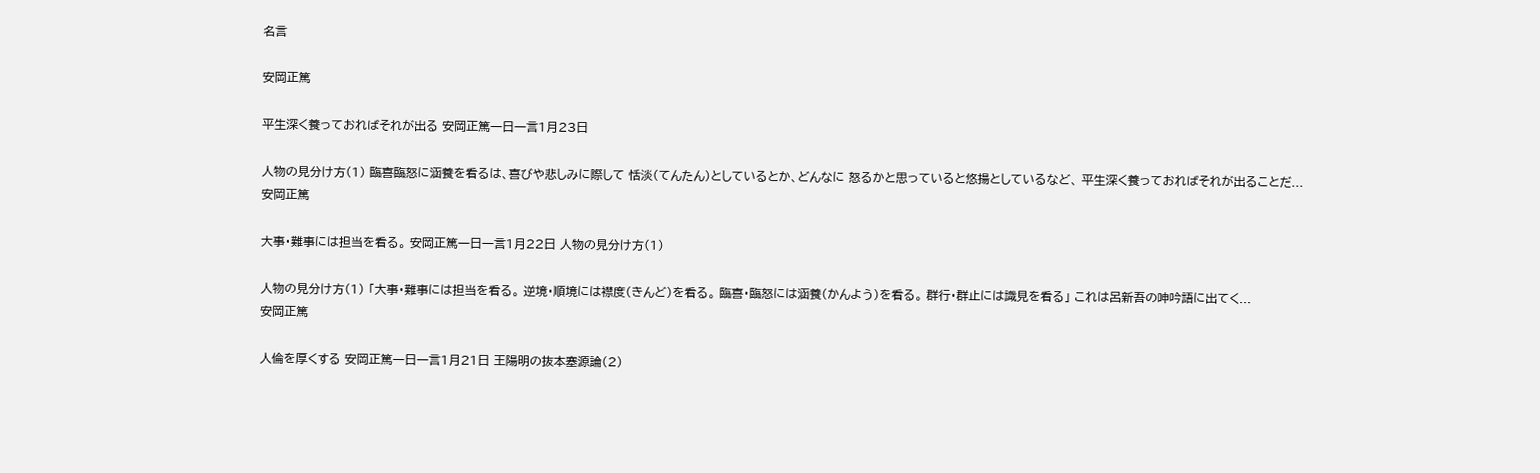名言

安岡正篤

平生深く養っておればそれが出る 安岡正篤一日一言1月23日

人物の見分け方(1) 臨喜臨怒に涵養を看るは、喜びや悲しみに際して 恬淡(てんたん)としているとか、どんなに 怒るかと思っていると悠揚としているなど、 平生深く養っておればそれが出ることだ...
安岡正篤

大事・難事には担当を看る。 安岡正篤一日一言1月22日 人物の見分け方(1)

人物の見分け方(1) 「大事・難事には担当を看る。 逆境・順境には襟度(きんど)を看る。 臨喜・臨怒には涵養(かんよう)を看る。 群行・群止には識見を看る」 これは呂新吾の呻吟語に出てく...
安岡正篤

人倫を厚くする 安岡正篤一日一言1月21日 王陽明の抜本塞源論(2)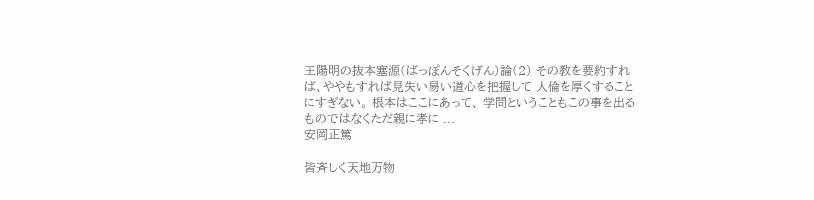王陽明の抜本塞源(ばっぽんそくげん)論(2) その教を要約すれば、ややもすれば見失い易い道心を把握して 人倫を厚くすることにすぎない。 根本はここにあって、 学問ということもこの事を出るものではなくただ親に孝に ...
安岡正篤

皆斉しく天地万物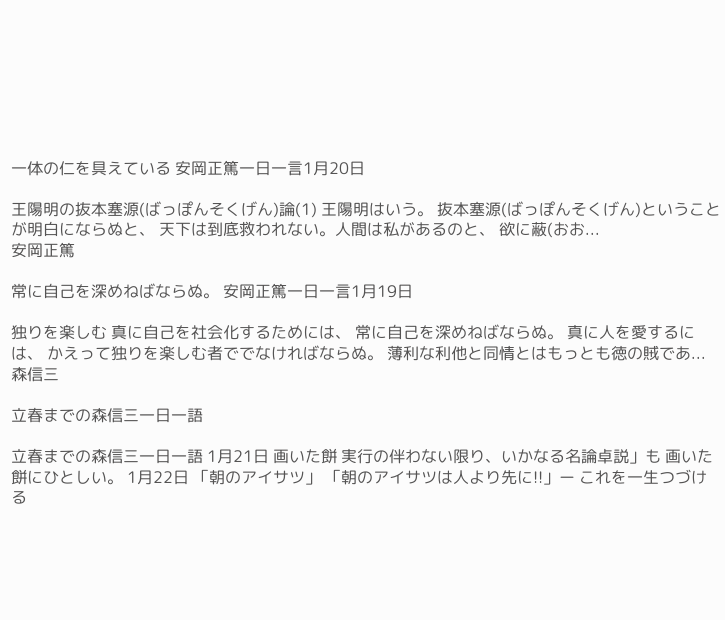一体の仁を具えている 安岡正篤一日一言1月20日

王陽明の抜本塞源(ばっぽんそくげん)論(1) 王陽明はいう。 抜本塞源(ばっぽんそくげん)ということが明白にならぬと、 天下は到底救われない。人間は私があるのと、 欲に蔽(おお...
安岡正篤

常に自己を深めねばならぬ。 安岡正篤一日一言1月19日

独りを楽しむ 真に自己を社会化するためには、 常に自己を深めねばならぬ。 真に人を愛するには、 かえって独りを楽しむ者ででなければならぬ。 薄利な利他と同情とはもっとも徳の賊であ...
森信三

立春までの森信三一日一語

立春までの森信三一日一語 1月21日 画いた餅 実行の伴わない限り、いかなる名論卓説」も 画いた餅にひとしい。 1月22日 「朝のアイサツ」 「朝のアイサツは人より先に!!」ー これを一生つづける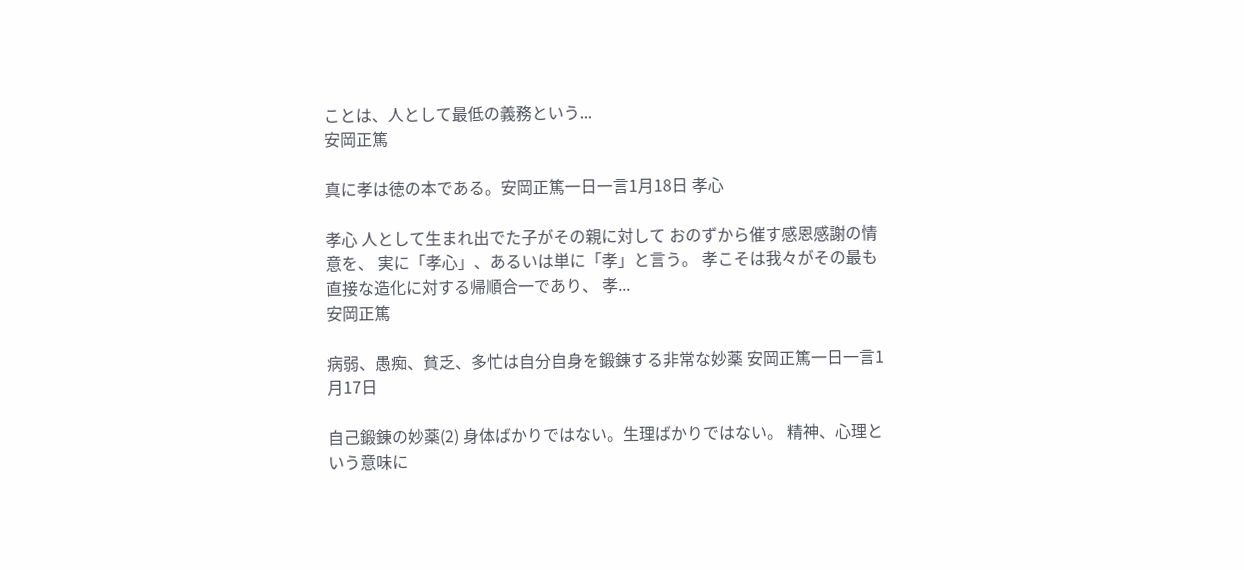ことは、人として最低の義務という...
安岡正篤

真に孝は徳の本である。安岡正篤一日一言1月18日 孝心

孝心 人として生まれ出でた子がその親に対して おのずから催す感恩感謝の情意を、 実に「孝心」、あるいは単に「孝」と言う。 孝こそは我々がその最も直接な造化に対する帰順合一であり、 孝...
安岡正篤

病弱、愚痴、貧乏、多忙は自分自身を鍛錬する非常な妙薬 安岡正篤一日一言1月17日

自己鍛錬の妙薬(2) 身体ばかりではない。生理ばかりではない。 精神、心理という意味に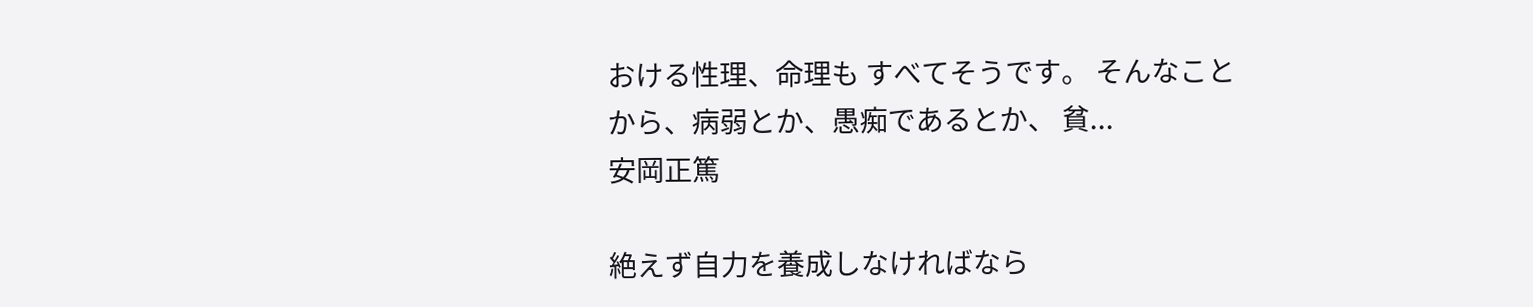おける性理、命理も すべてそうです。 そんなことから、病弱とか、愚痴であるとか、 貧...
安岡正篤

絶えず自力を養成しなければなら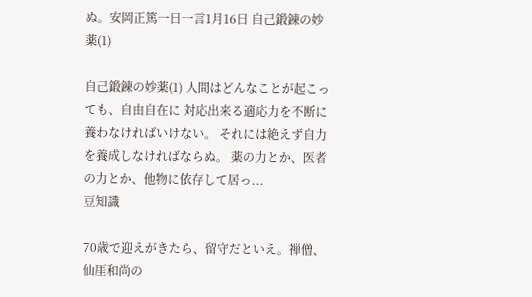ぬ。安岡正篤一日一言1月16日 自己鍛錬の妙薬(1)

自己鍛錬の妙薬(1) 人間はどんなことが起こっても、自由自在に 対応出来る適応力を不断に養わなければいけない。 それには絶えず自力を養成しなければならぬ。 薬の力とか、医者の力とか、他物に依存して居っ...
豆知識

70歳で迎えがきたら、留守だといえ。禅僧、仙厓和尚の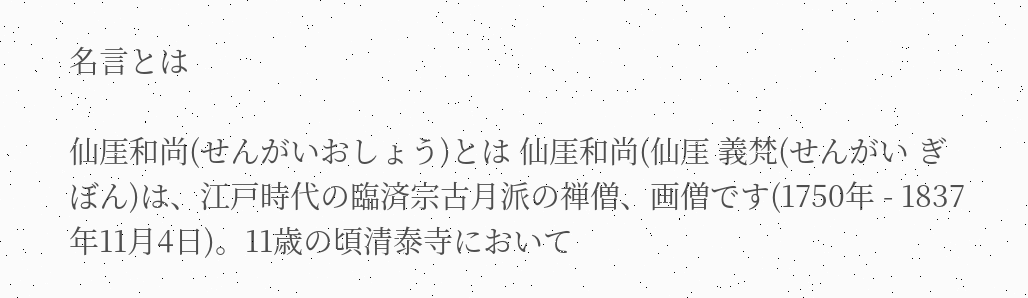名言とは

仙厓和尚(せんがいおしょう)とは 仙厓和尚(仙厓 義梵(せんがい ぎぼん)は、江戸時代の臨済宗古月派の禅僧、画僧です(1750年 - 1837年11月4日)。11歳の頃清泰寺において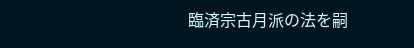臨済宗古月派の法を嗣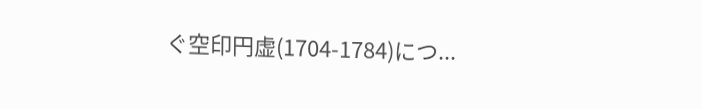ぐ空印円虚(1704-1784)につ...